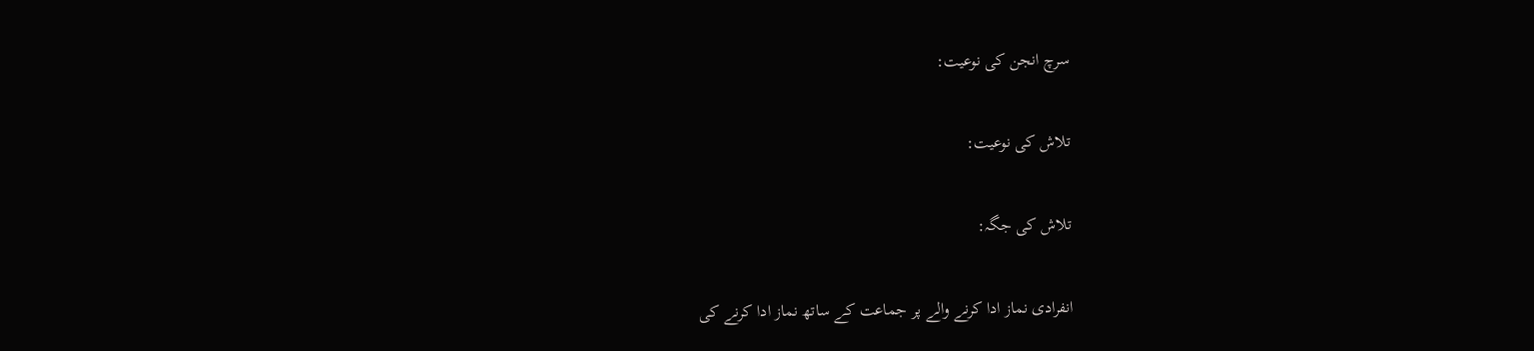سرچ انجن کی نوعیت:

تلاش کی نوعیت:

تلاش کی جگہ:

انفرادى نماز ادا كرنے والے پر جماعت كے ساتھ نماز ادا كرنے كى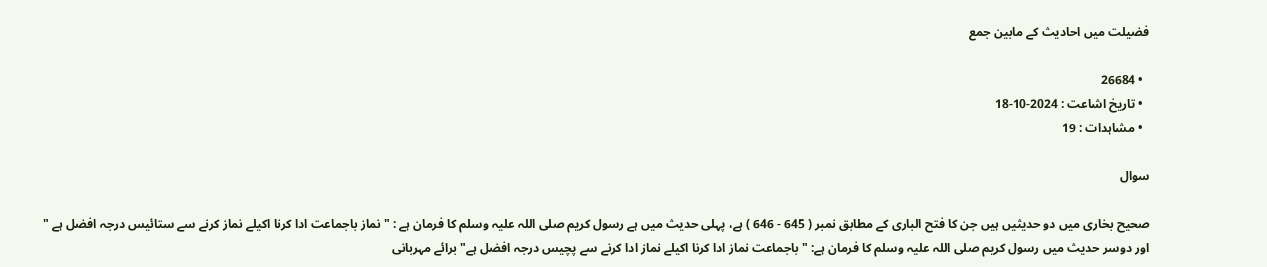فضيلت ميں احاديث كے مابين جمع

  • 26684
  • تاریخ اشاعت : 2024-10-18
  • مشاہدات : 19

سوال

صحيح بخارى ميں دو حديثيں ہيں جن كا فتح البارى كے مطابق نمبر ( 645 - 646 ) ہے، پہلى حديث ميں ہے رسول كريم صلى اللہ عليہ وسلم كا فرمان ہے : " نماز باجماعت ادا كرنا اكيلے نماز كرنے سے ستائيس درجہ افضل ہے " اور دوسر حديث ميں رسول كريم صلى اللہ عليہ وسلم كا فرمان ہے: " باجماعت نماز ادا كرنا اكيلے نماز ادا كرنے سے پچيس درجہ افضل ہے" برائے مہربانى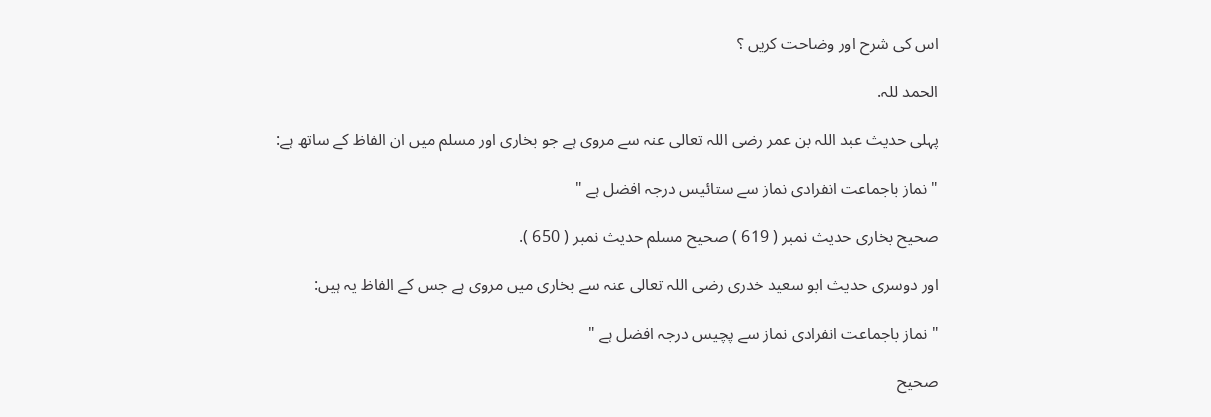اس كى شرح اور وضاحت كريں ؟

الحمد للہ.

پہلى حديث عبد اللہ بن عمر رضى اللہ تعالى عنہ سے مروى ہے جو بخارى اور مسلم ميں ان الفاظ كے ساتھ ہے:

" نماز باجماعت انفرادى نماز سے ستائيس درجہ افضل ہے "

صحيح بخارى حديث نمبر ( 619 ) صحيح مسلم حديث نمبر ( 650 ).

اور دوسرى حديث ابو سعيد خدرى رضى اللہ تعالى عنہ سے بخارى ميں مروى ہے جس كے الفاظ يہ ہيں:

" نماز باجماعت انفرادى نماز سے پچيس درجہ افضل ہے "

صحيح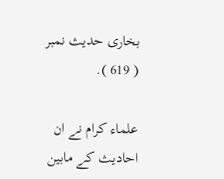بخارى حديث نمبر ( 619 ).

علماء كرام نے ان احاديث كے مابين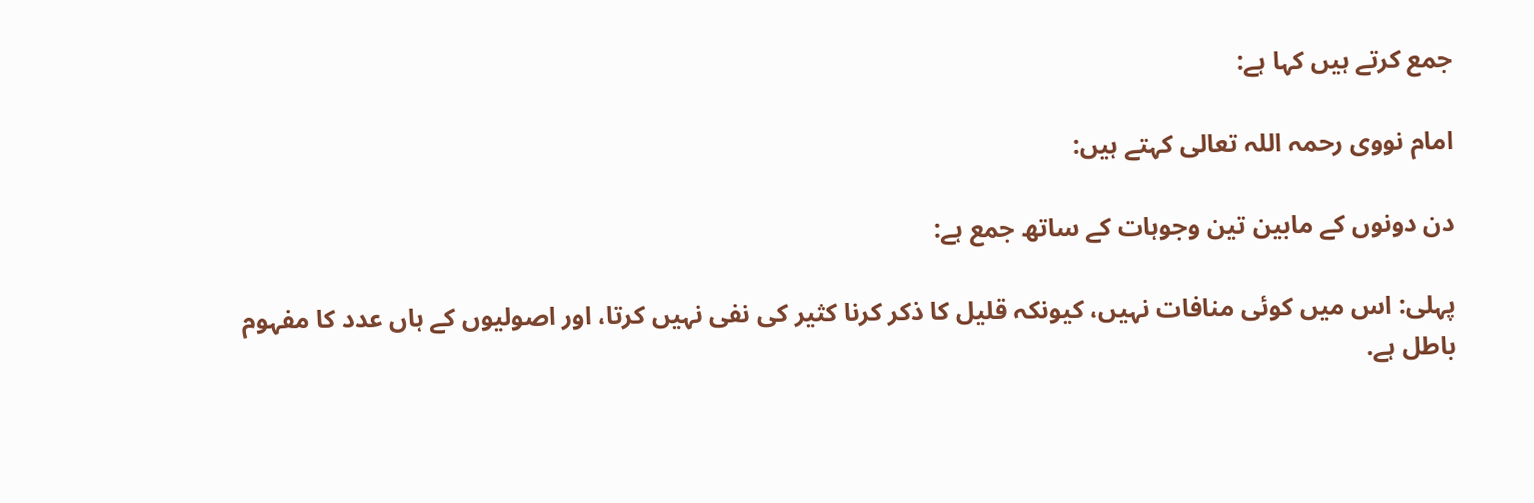جمع كرتے ہيں كہا ہے:

امام نووى رحمہ اللہ تعالى كہتے ہيں:

دن دونوں كے مابين تين وجوہات كے ساتھ جمع ہے:

پہلى: اس ميں كوئى منافات نہيں، كيونكہ قليل كا ذكر كرنا كثير كى نفى نہيں كرتا، اور اصوليوں كے ہاں عدد كا مفہوم باطل ہے.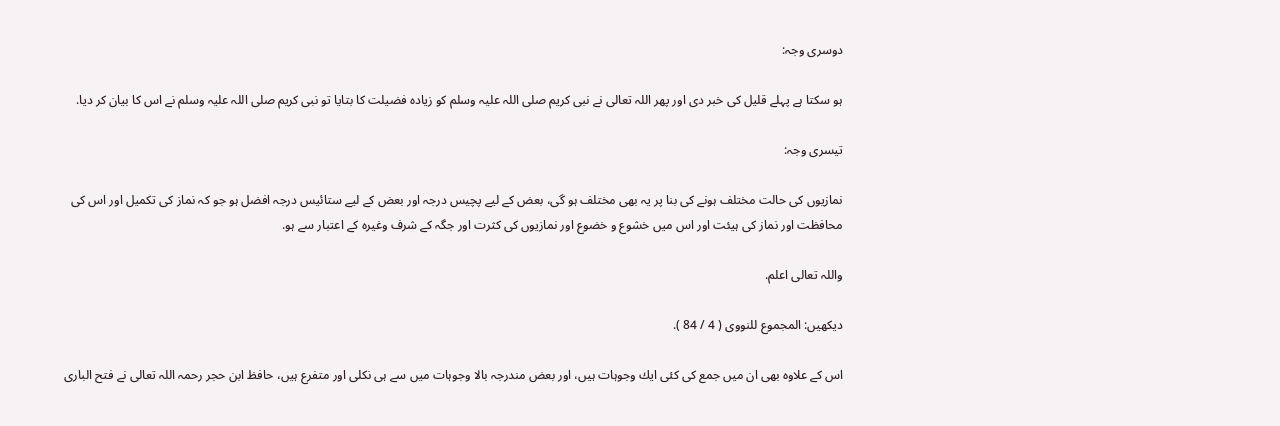دوسرى وجہ:

ہو سكتا ہے پہلے قليل كى خبر دى اور پھر اللہ تعالى نے نبى كريم صلى اللہ عليہ وسلم كو زيادہ فضيلت كا بتايا تو نبى كريم صلى اللہ عليہ وسلم نے اس كا بيان كر ديا.

تيسرى وجہ:

نمازيوں كى حالت مختلف ہونے كى بنا پر يہ بھى مختلف ہو گى، بعض كے ليے پچيس درجہ اور بعض كے ليے ستائيس درجہ افضل ہو جو كہ نماز كى تكميل اور اس كى محافظت اور نماز كى ہيئت اور اس ميں خشوع و خضوع اور نمازيوں كى كثرت اور جگہ كے شرف وغيرہ كے اعتبار سے ہو.

واللہ تعالى اعلم.

ديكھيں: المجموع للنووى ( 4 / 84 ).

اس كے علاوہ بھى ان ميں جمع كى كئى ايك وجوہات ہيں، اور بعض مندرجہ بالا وجوہات ميں سے ہى نكلى اور متفرع ہيں، حافظ ابن حجر رحمہ اللہ تعالى نے فتح البارى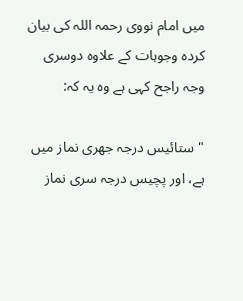ميں امام نووى رحمہ اللہ كى بيان كردہ وجوہات كے علاوہ دوسرى وجہ راجح كہى ہے وہ يہ كہ:

" ستائيس درجہ جھرى نماز ميں ہے، اور پچيس درجہ سرى نماز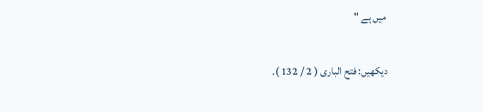ميں ہے "

ديكھيں: فتح البارى ( 2 / 132 ).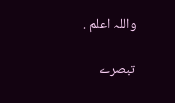واللہ اعلم .

تبصرے